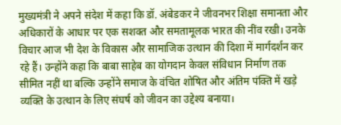मुख्यमंत्री ने अपने संदेश में कहा कि डॉ. अंबेडकर ने जीवनभर शिक्षा समानता और अधिकारों के आधार पर एक सशक्त और समतामूलक भारत की नींव रखी। उनके विचार आज भी देश के विकास और सामाजिक उत्थान की दिशा में मार्गदर्शन कर रहे हैं। उन्होंने कहा कि बाबा साहेब का योगदान केवल संविधान निर्माण तक सीमित नहीं था बल्कि उन्होंने समाज के वंचित शोषित और अंतिम पंक्ति में खड़े व्यक्ति के उत्थान के लिए संघर्ष को जीवन का उद्देश्य बनाया।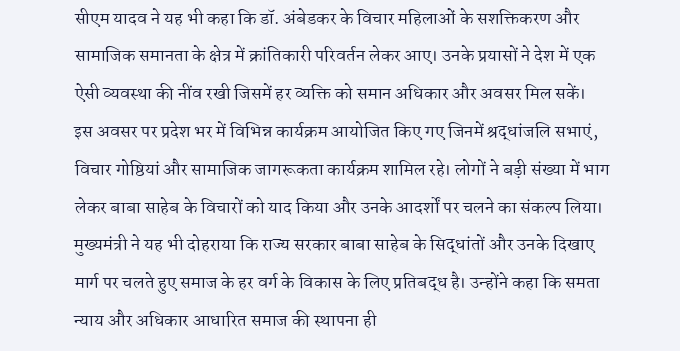सीएम यादव ने यह भी कहा कि डॉ. अंबेडकर के विचार महिलाओं के सशक्तिकरण और सामाजिक समानता के क्षेत्र में क्रांतिकारी परिवर्तन लेकर आए। उनके प्रयासों ने देश में एक ऐसी व्यवस्था की नींव रखी जिसमें हर व्यक्ति को समान अधिकार और अवसर मिल सकें।
इस अवसर पर प्रदेश भर में विभिन्न कार्यक्रम आयोजित किए गए जिनमें श्रद्धांजलि सभाएं, विचार गोष्ठियां और सामाजिक जागरूकता कार्यक्रम शामिल रहे। लोगों ने बड़ी संख्या में भाग लेकर बाबा साहेब के विचारों को याद किया और उनके आदर्शों पर चलने का संकल्प लिया।
मुख्यमंत्री ने यह भी दोहराया कि राज्य सरकार बाबा साहेब के सिद्धांतों और उनके दिखाए मार्ग पर चलते हुए समाज के हर वर्ग के विकास के लिए प्रतिबद्ध है। उन्होंने कहा कि समता न्याय और अधिकार आधारित समाज की स्थापना ही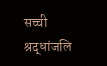सच्ची श्रद्धांजलि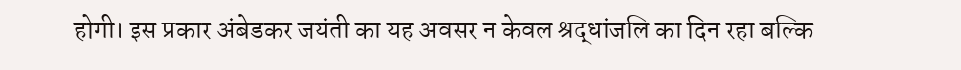होगी। इस प्रकार अंबेडकर जयंती का यह अवसर न केवल श्रद्धांजलि का दिन रहा बल्कि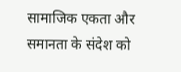सामाजिक एकता और समानता के संदेश को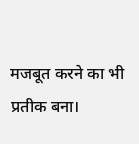मजबूत करने का भी प्रतीक बना।